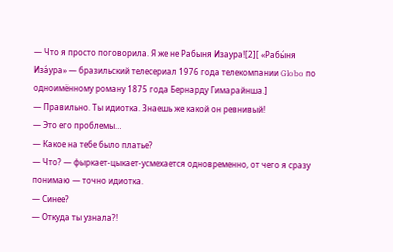— Что я просто поговорила. Я же не Рабыня Изаура![2][ «Рабы́ня Иза́ура» — бразильский телесериал 1976 года телекомпании Globo по одноимённому роману 1875 года Бернарду Гимарайнша.]
— Правильно. Ты идиотка. Знаешь же какой он ревнивый!
— Это его проблемы…
— Какое на тебе было платье?
— Что? — фыркает-цыкает-усмехается одновременно, от чего я сразу понимаю — точно идиотка.
— Синее?
— Откуда ты узнала?!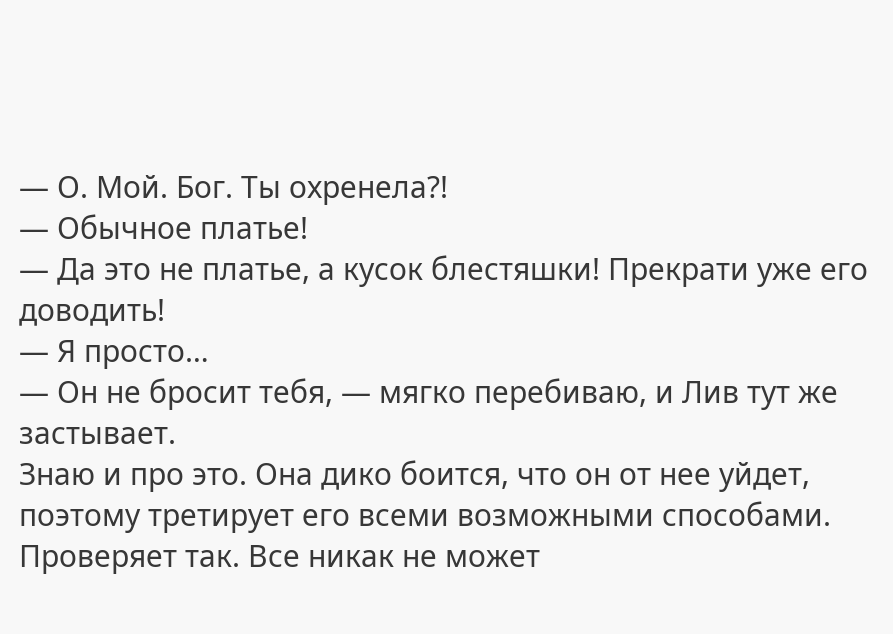— О. Мой. Бог. Ты охренела?!
— Обычное платье!
— Да это не платье, а кусок блестяшки! Прекрати уже его доводить!
— Я просто…
— Он не бросит тебя, — мягко перебиваю, и Лив тут же застывает.
Знаю и про это. Она дико боится, что он от нее уйдет, поэтому третирует его всеми возможными способами. Проверяет так. Все никак не может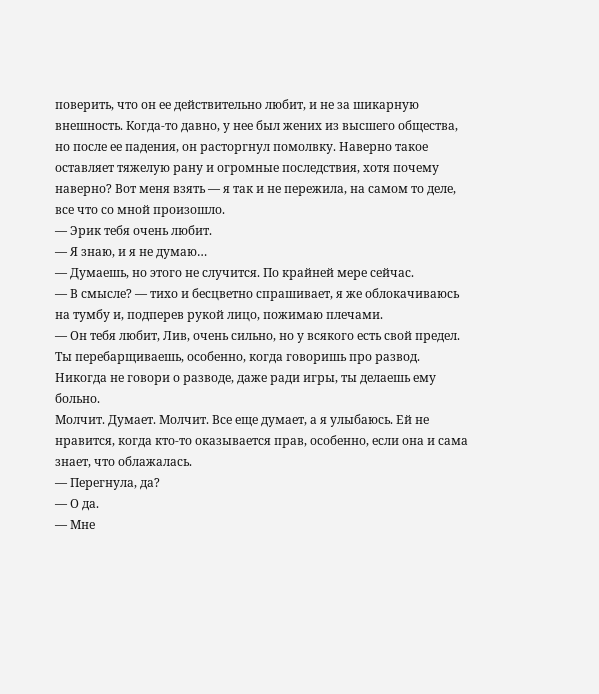поверить, что он ее действительно любит, и не за шикарную внешность. Когда-то давно, у нее был жених из высшего общества, но после ее падения, он расторгнул помолвку. Наверно такое оставляет тяжелую рану и огромные последствия, хотя почему наверно? Вот меня взять — я так и не пережила, на самом то деле, все что со мной произошло.
— Эрик тебя очень любит.
— Я знаю, и я не думаю…
— Думаешь, но этого не случится. По крайней мере сейчас.
— В смысле? — тихо и бесцветно спрашивает, я же облокачиваюсь на тумбу и, подперев рукой лицо, пожимаю плечами.
— Он тебя любит, Лив, очень сильно, но у всякого есть свой предел. Ты перебарщиваешь, особенно, когда говоришь про развод. Никогда не говори о разводе, даже ради игры, ты делаешь ему больно.
Молчит. Думает. Молчит. Все еще думает, а я улыбаюсь. Ей не нравится, когда кто-то оказывается прав, особенно, если она и сама знает, что облажалась.
— Перегнула, да?
— О да.
— Мне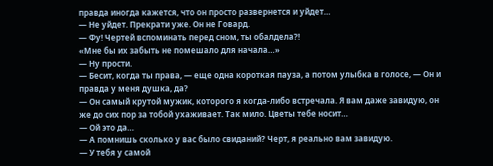правда иногда кажется, что он просто развернется и уйдет…
— Не уйдет. Прекрати уже. Он не Говард.
— Фу! Чертей вспоминать перед сном, ты обалдела?!
«Мне бы их забыть не помешало для начала…»
— Ну прости.
— Бесит, когда ты права, — еще одна короткая пауза, а потом улыбка в голосе, — Он и правда у меня душка, да?
— Он самый крутой мужик, которого я когда-либо встречала. Я вам даже завидую, он же до сих пор за тобой ухаживает. Так мило. Цветы тебе носит…
— Ой это да…
— А помнишь сколько у вас было свиданий? Черт, я реально вам завидую.
— У тебя у самой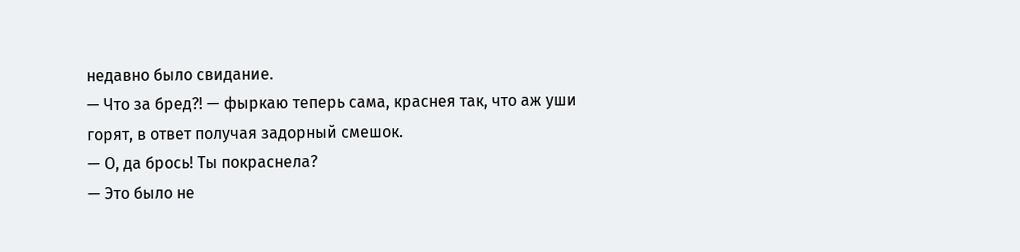недавно было свидание.
— Что за бред?! — фыркаю теперь сама, краснея так, что аж уши горят, в ответ получая задорный смешок.
— О, да брось! Ты покраснела?
— Это было не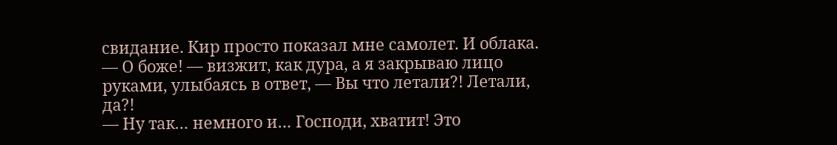свидание. Кир просто показал мне самолет. И облака.
— О боже! — визжит, как дура, а я закрываю лицо руками, улыбаясь в ответ, — Вы что летали?! Летали, да?!
— Ну так… немного и… Господи, хватит! Это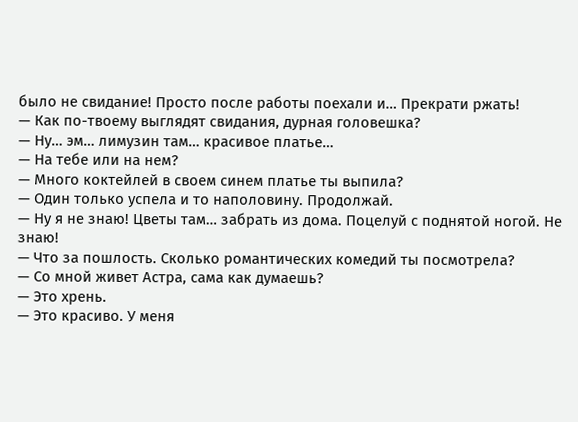было не свидание! Просто после работы поехали и… Прекрати ржать!
— Как по-твоему выглядят свидания, дурная головешка?
— Ну… эм… лимузин там… красивое платье…
— На тебе или на нем?
— Много коктейлей в своем синем платье ты выпила?
— Один только успела и то наполовину. Продолжай.
— Ну я не знаю! Цветы там… забрать из дома. Поцелуй с поднятой ногой. Не знаю!
— Что за пошлость. Сколько романтических комедий ты посмотрела?
— Со мной живет Астра, сама как думаешь?
— Это хрень.
— Это красиво. У меня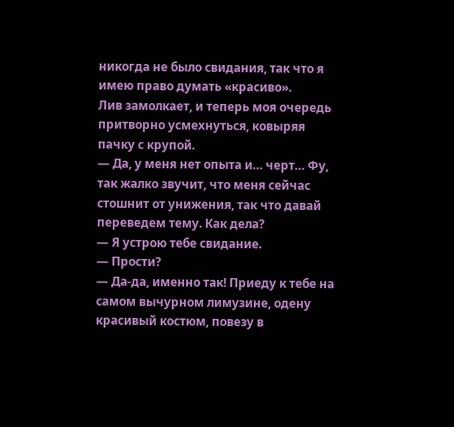никогда не было свидания, так что я имею право думать «красиво».
Лив замолкает, и теперь моя очередь притворно усмехнуться, ковыряя пачку с крупой.
— Да, у меня нет опыта и… черт… Фу, так жалко звучит, что меня сейчас стошнит от унижения, так что давай переведем тему. Как дела?
— Я устрою тебе свидание.
— Прости?
— Да-да, именно так! Приеду к тебе на самом вычурном лимузине, одену красивый костюм, повезу в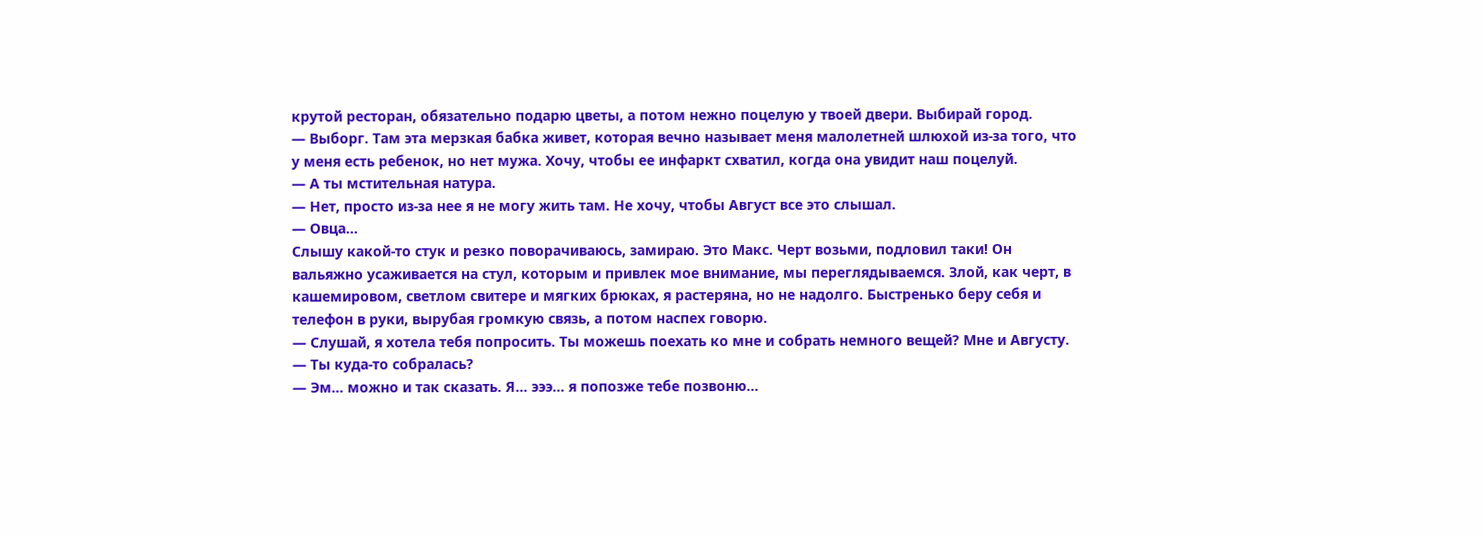крутой ресторан, обязательно подарю цветы, а потом нежно поцелую у твоей двери. Выбирай город.
— Выборг. Там эта мерзкая бабка живет, которая вечно называет меня малолетней шлюхой из-за того, что у меня есть ребенок, но нет мужа. Хочу, чтобы ее инфаркт схватил, когда она увидит наш поцелуй.
— А ты мстительная натура.
— Нет, просто из-за нее я не могу жить там. Не хочу, чтобы Август все это слышал.
— Овца…
Слышу какой-то стук и резко поворачиваюсь, замираю. Это Макс. Черт возьми, подловил таки! Он вальяжно усаживается на стул, которым и привлек мое внимание, мы переглядываемся. Злой, как черт, в кашемировом, светлом свитере и мягких брюках, я растеряна, но не надолго. Быстренько беру себя и телефон в руки, вырубая громкую связь, а потом наспех говорю.
— Слушай, я хотела тебя попросить. Ты можешь поехать ко мне и собрать немного вещей? Мне и Августу.
— Ты куда-то собралась?
— Эм… можно и так сказать. Я… эээ… я попозже тебе позвоню…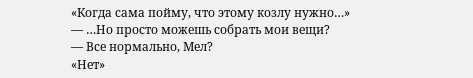«Когда сама пойму, что этому козлу нужно…»
— …Но просто можешь собрать мои вещи?
— Все нормально, Мел?
«Нет»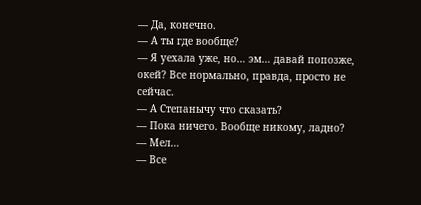— Да, конечно.
— А ты где вообще?
— Я уехала уже, но… эм… давай попозже, окей? Все нормально, правда, просто не сейчас.
— А Степанычу что сказать?
— Пока ничего. Вообще никому, ладно?
— Мел…
— Все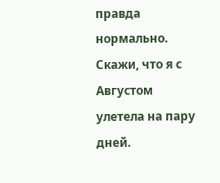правда нормально. Скажи, что я с Августом улетела на пару дней.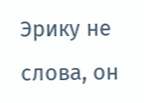Эрику не слова, он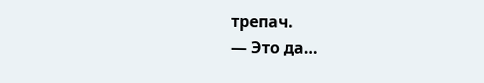трепач.
— Это да…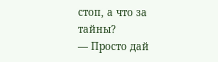стоп, а что за тайны?
— Просто дай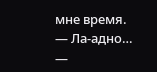мне время.
— Ла-адно…
—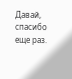Давай, спасибо еще раз.